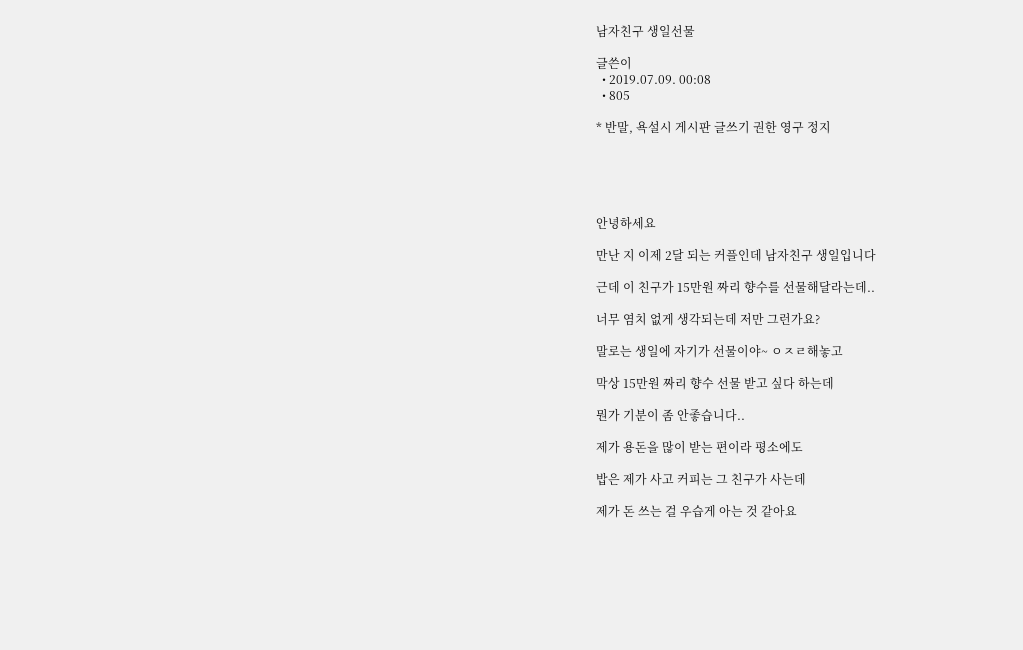남자친구 생일선물

글쓴이
  • 2019.07.09. 00:08
  • 805

* 반말, 욕설시 게시판 글쓰기 권한 영구 정지





안녕하세요

만난 지 이제 2달 되는 커플인데 남자친구 생일입니다

근데 이 친구가 15만원 짜리 향수를 선물해달라는데..

너무 염치 없게 생각되는데 저만 그런가요?

말로는 생일에 자기가 선물이야~ ㅇㅈㄹ해놓고

막상 15만원 짜리 향수 선물 받고 싶다 하는데

뭔가 기분이 좀 안좋습니다..

제가 용돈을 많이 받는 편이라 평소에도

밥은 제가 사고 커피는 그 친구가 사는데

제가 돈 쓰는 걸 우습게 아는 것 같아요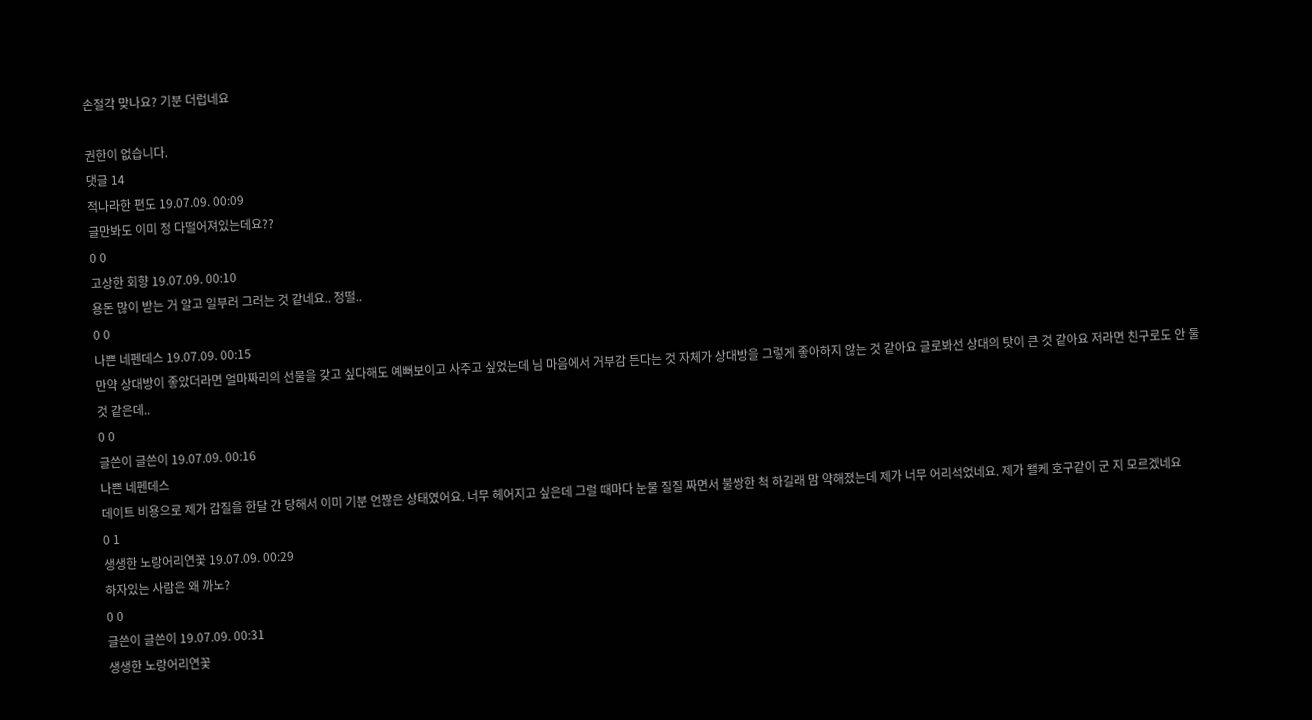손절각 맞나요? 기분 더럽네요

권한이 없습니다.
댓글 14
적나라한 편도 19.07.09. 00:09
글만봐도 이미 정 다떨어져있는데요??
0 0
고상한 회향 19.07.09. 00:10
용돈 많이 받는 거 알고 일부러 그러는 것 같네요.. 정떨..
0 0
나쁜 네펜데스 19.07.09. 00:15
만약 상대방이 좋았더라면 얼마짜리의 선물을 갖고 싶다해도 예뻐보이고 사주고 싶었는데 님 마음에서 거부감 든다는 것 자체가 상대방을 그렇게 좋아하지 않는 것 같아요 글로봐선 상대의 탓이 큰 것 같아요 저라면 친구로도 안 둘 것 같은데..
0 0
글쓴이 글쓴이 19.07.09. 00:16
나쁜 네펜데스
데이트 비용으로 제가 갑질을 한달 간 당해서 이미 기분 언짢은 상태였어요. 너무 헤어지고 싶은데 그럴 때마다 눈물 질질 짜면서 불쌍한 척 하길래 맘 약해졌는데 제가 너무 어리석었네요. 제가 왤케 호구같이 군 지 모르겠네요
0 1
생생한 노랑어리연꽃 19.07.09. 00:29
하자있는 사람은 왜 까노?
0 0
글쓴이 글쓴이 19.07.09. 00:31
생생한 노랑어리연꽃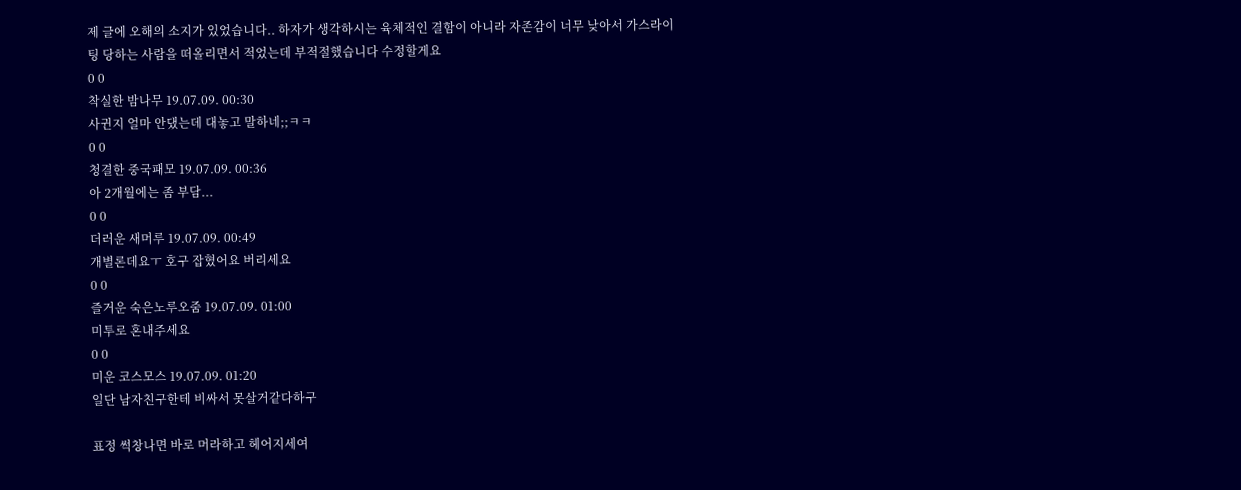제 글에 오해의 소지가 있었습니다.. 하자가 생각하시는 육체적인 결함이 아니라 자존감이 너무 낮아서 가스라이팅 당하는 사람을 떠올리면서 적었는데 부적절했습니다 수정할게요
0 0
착실한 밤나무 19.07.09. 00:30
사귄지 얼마 안댔는데 대놓고 말하네;;ㅋㅋ
0 0
청결한 중국패모 19.07.09. 00:36
아 2개월에는 좀 부담...
0 0
더러운 새머루 19.07.09. 00:49
개별론데요ㅜ 호구 잡혔어요 버리세요
0 0
즐거운 숙은노루오줌 19.07.09. 01:00
미투로 혼내주세요
0 0
미운 코스모스 19.07.09. 01:20
일단 남자친구한테 비싸서 못살거같다하구

표정 썩창나면 바로 머라하고 헤어지세여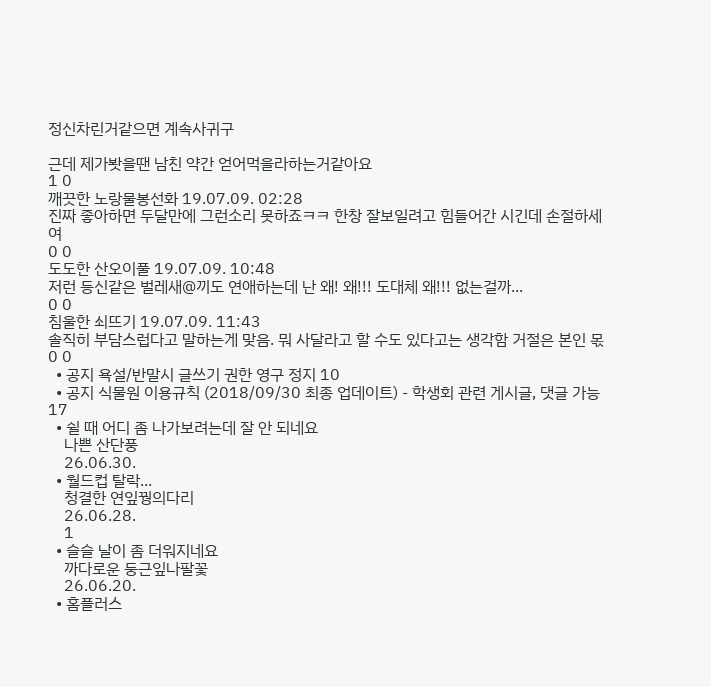정신차린거같으면 계속사귀구

근데 제가봣을땐 남친 약간 얻어먹을라하는거같아요
1 0
깨끗한 노랑물봉선화 19.07.09. 02:28
진짜 좋아하면 두달만에 그런소리 못하죠ㅋㅋ 한창 잘보일려고 힘들어간 시긴데 손절하세여
0 0
도도한 산오이풀 19.07.09. 10:48
저런 등신같은 벌레새@끼도 연애하는데 난 왜! 왜!!! 도대체 왜!!! 없는걸까...
0 0
침울한 쇠뜨기 19.07.09. 11:43
솔직히 부담스럽다고 말하는게 맞음. 뭐 사달라고 할 수도 있다고는 생각함 거절은 본인 몫
0 0
  • 공지 욕설/반말시 글쓰기 권한 영구 정지 10
  • 공지 식물원 이용규칙 (2018/09/30 최종 업데이트) - 학생회 관련 게시글, 댓글 가능 17
  • 쉴 때 어디 좀 나가보려는데 잘 안 되네요
    나쁜 산단풍
    26.06.30.
  • 월드컵 탈락...
    청결한 연잎꿩의다리
    26.06.28.
    1
  • 슬슬 날이 좀 더워지네요
    까다로운 둥근잎나팔꽃
    26.06.20.
  • 홈플러스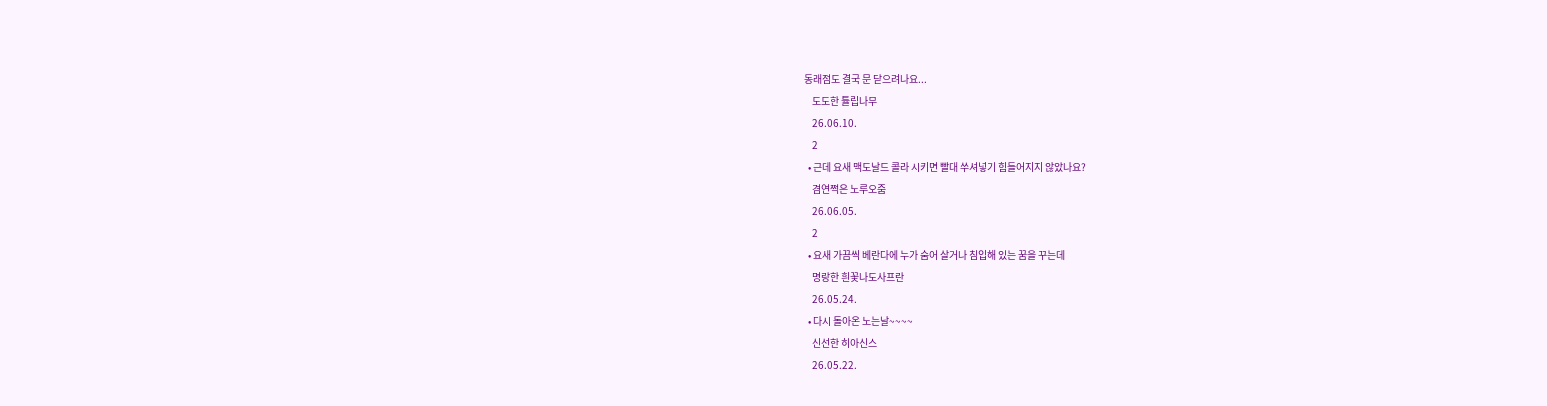동래점도 결국 문 닫으려나요...
    도도한 튤립나무
    26.06.10.
    2
  • 근데 요새 맥도날드 콜라 시키면 빨대 쑤셔넣기 힘들어지지 않았나요?
    겸연쩍은 노루오줌
    26.06.05.
    2
  • 요새 가끔씩 베란다에 누가 숨어 살거나 침입해 있는 꿈을 꾸는데
    명랑한 흰꽃나도사프란
    26.05.24.
  • 다시 돌아온 노는날~~~~
    신선한 히아신스
    26.05.22.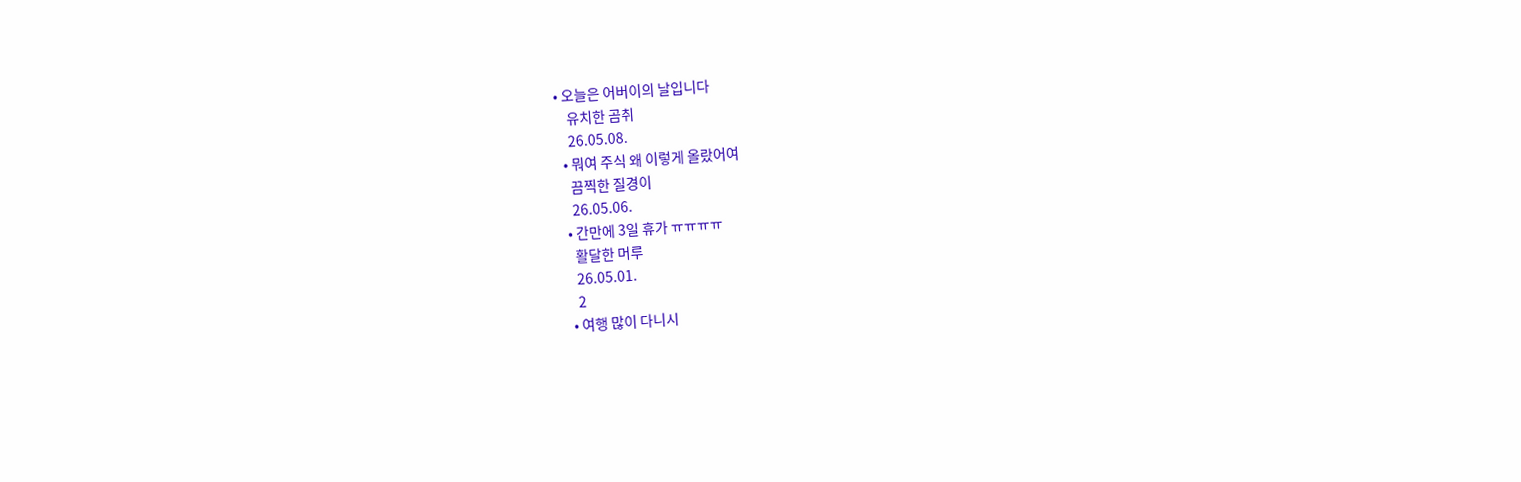• 오늘은 어버이의 날입니다
    유치한 곰취
    26.05.08.
  • 뭐여 주식 왜 이렇게 올랐어여
    끔찍한 질경이
    26.05.06.
  • 간만에 3일 휴가 ㅠㅠㅠㅠ
    활달한 머루
    26.05.01.
    2
  • 여행 많이 다니시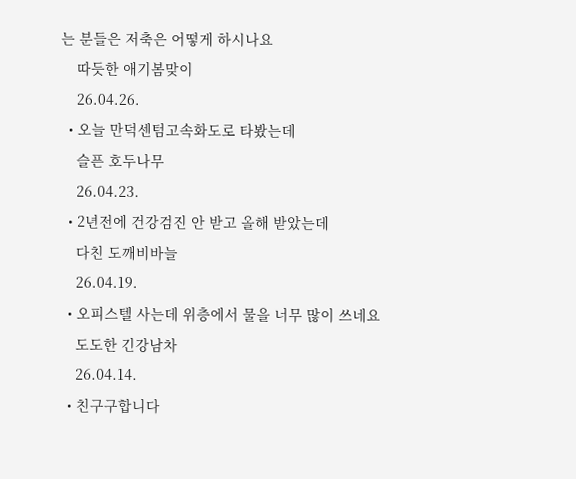는 분들은 저축은 어떻게 하시나요
    따듯한 애기봄맞이
    26.04.26.
  • 오늘 만덕센텀고속화도로 타봤는데
    슬픈 호두나무
    26.04.23.
  • 2년전에 건강검진 안 받고 올해 받았는데
    다친 도깨비바늘
    26.04.19.
  • 오피스텔 사는데 위층에서 물을 너무 많이 쓰네요
    도도한 긴강남차
    26.04.14.
  • 친구구합니다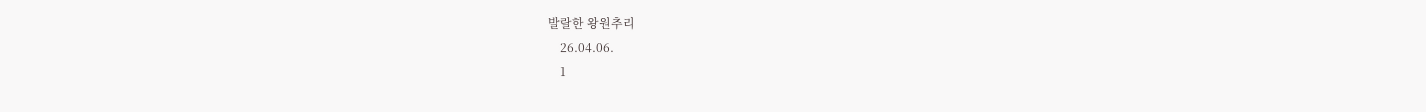발랄한 왕원추리
    26.04.06.
    1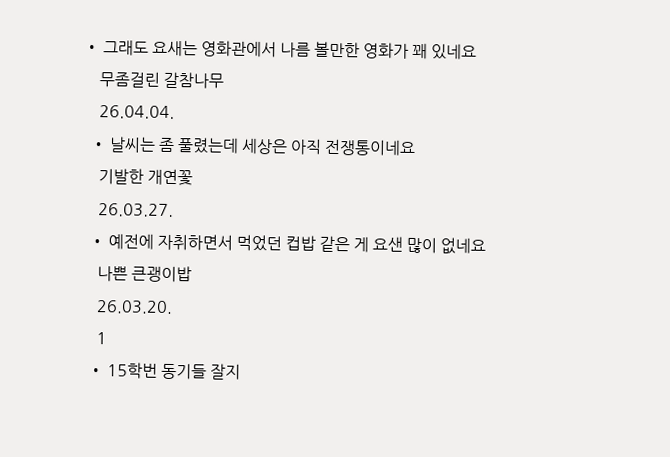• 그래도 요새는 영화관에서 나름 볼만한 영화가 꽤 있네요
    무좀걸린 갈참나무
    26.04.04.
  • 날씨는 좀 풀렸는데 세상은 아직 전쟁통이네요
    기발한 개연꽃
    26.03.27.
  • 예전에 자취하면서 먹었던 컵밥 같은 게 요샌 많이 없네요
    나쁜 큰괭이밥
    26.03.20.
    1
  • 15학번 동기들 잘지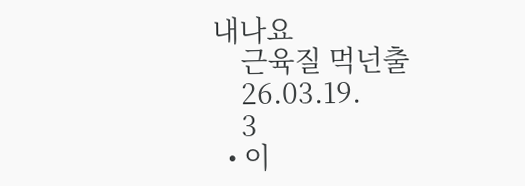내나요
    근육질 먹넌출
    26.03.19.
    3
  • 이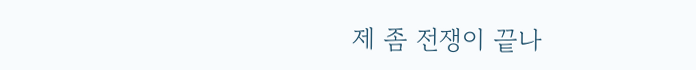제 좀 전쟁이 끝나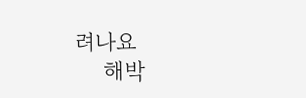려나요
    해박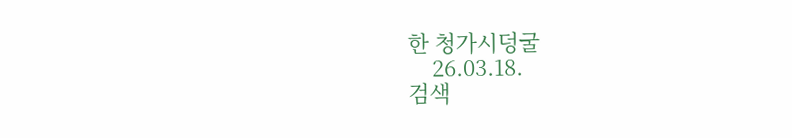한 청가시덩굴
    26.03.18.
검색